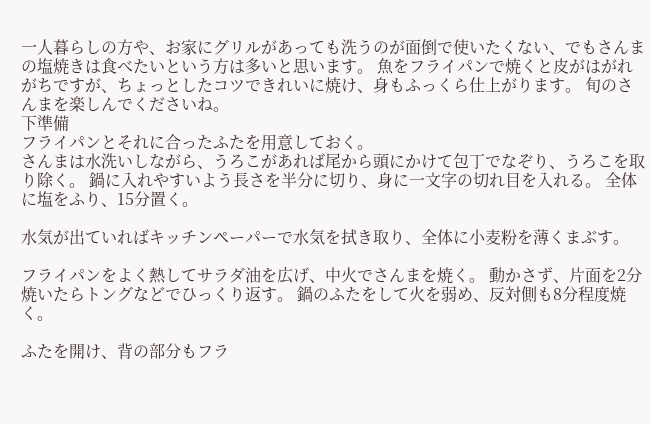一人暮らしの方や、お家にグリルがあっても洗うのが面倒で使いたくない、でもさんまの塩焼きは食べたいという方は多いと思います。 魚をフライパンで焼くと皮がはがれがちですが、ちょっとしたコツできれいに焼け、身もふっくら仕上がります。 旬のさんまを楽しんでくださいね。
下準備
フライパンとそれに合ったふたを用意しておく。
さんまは水洗いしながら、うろこがあれば尾から頭にかけて包丁でなぞり、うろこを取り除く。 鍋に入れやすいよう長さを半分に切り、身に一文字の切れ目を入れる。 全体に塩をふり、15分置く。

水気が出ていればキッチンペーパーで水気を拭き取り、全体に小麦粉を薄くまぶす。

フライパンをよく熱してサラダ油を広げ、中火でさんまを焼く。 動かさず、片面を2分焼いたらトングなどでひっくり返す。 鍋のふたをして火を弱め、反対側も8分程度焼く。

ふたを開け、背の部分もフラ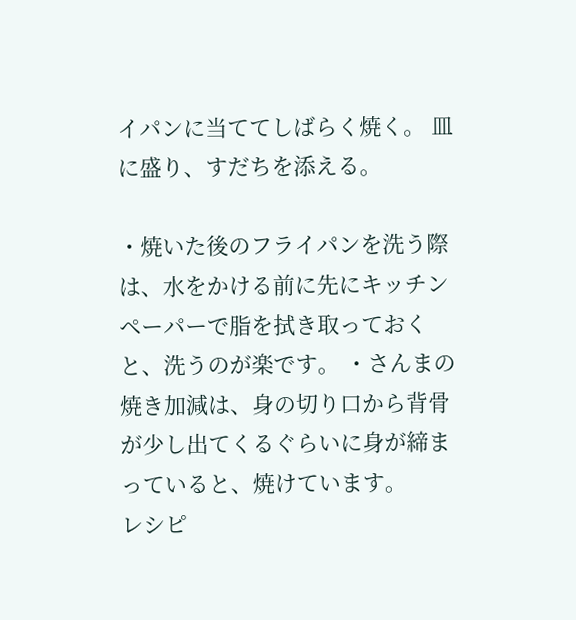イパンに当ててしばらく焼く。 皿に盛り、すだちを添える。

・焼いた後のフライパンを洗う際は、水をかける前に先にキッチンペーパーで脂を拭き取っておくと、洗うのが楽です。 ・さんまの焼き加減は、身の切り口から背骨が少し出てくるぐらいに身が締まっていると、焼けています。
レシピ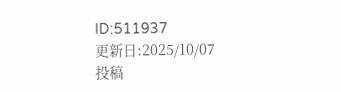ID:511937
更新日:2025/10/07
投稿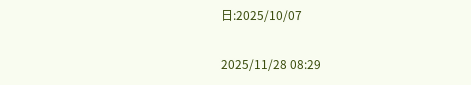日:2025/10/07

2025/11/28 08:29